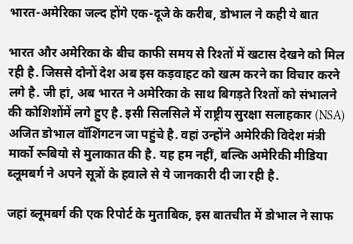भारत-अमेरिका जल्द होंगे एक-दूजे के करीब, डोभाल ने कही ये बात

भारत और अमेरिका के बीच काफी समय से रिश्तों में खटास देखने को मिल रही है. जिससे दोनों देश अब इस कड़वाहट को खत्म करने का विचार करने लगे है. जी हां, अब भारत ने अमेरिका के साथ बिगड़ते रिश्तों को संभालने की कोशिशोंमें लगे हुए है. इसी सिलसिले में राष्ट्रीय सुरक्षा सलाहकार (NSA) अजित डोभाल वॉशिंगटन जा पहुंचे है. वहां उन्होंने अमेरिकी विदेश मंत्री मार्को रूबियो से मुलाकात की है. यह हम नहीं, बल्कि अमेरिकी मीडिया ब्लूमबर्ग ने अपने सूत्रों के हवाले से ये जानकारी दी जा रही है.

जहां ब्लूमबर्ग की एक रिपोर्ट के मुताबिक, इस बातचीत में डोभाल ने साफ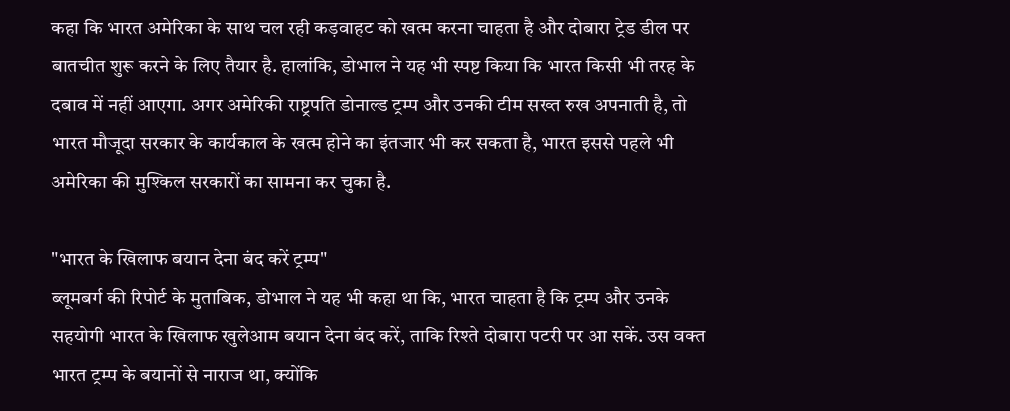कहा कि भारत अमेरिका के साथ चल रही कड़वाहट को खत्म करना चाहता है और दोबारा ट्रेड डील पर बातचीत शुरू करने के लिए तैयार है. हालांकि, डोभाल ने यह भी स्पष्ट किया कि भारत किसी भी तरह के दबाव में नहीं आएगा. अगर अमेरिकी राष्ट्रपति डोनाल्ड ट्रम्प और उनकी टीम सख्त रुख अपनाती है, तो भारत मौजूदा सरकार के कार्यकाल के खत्म होने का इंतजार भी कर सकता है, भारत इससे पहले भी अमेरिका की मुश्किल सरकारों का सामना कर चुका है.

"भारत के खिलाफ बयान देना बंद करें ट्रम्प"
ब्लूमबर्ग की रिपोर्ट के मुताबिक, डोभाल ने यह भी कहा था कि, भारत चाहता है कि ट्रम्प और उनके सहयोगी भारत के खिलाफ खुलेआम बयान देना बंद करें, ताकि रिश्ते दोबारा पटरी पर आ सकें. उस वक्त भारत ट्रम्प के बयानों से नाराज था, क्योंकि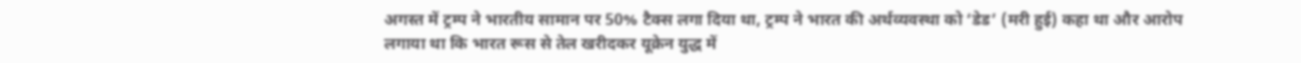अगस्त में ट्रम्प ने भारतीय सामान पर 50% टैक्स लगा दिया था, ट्रम्प ने भारत की अर्थव्यवस्था को ‘डेड’ (मरी हुई) कहा था और आरोप लगाया था कि भारत रूस से तेल खरीदकर यूक्रेन युद्ध में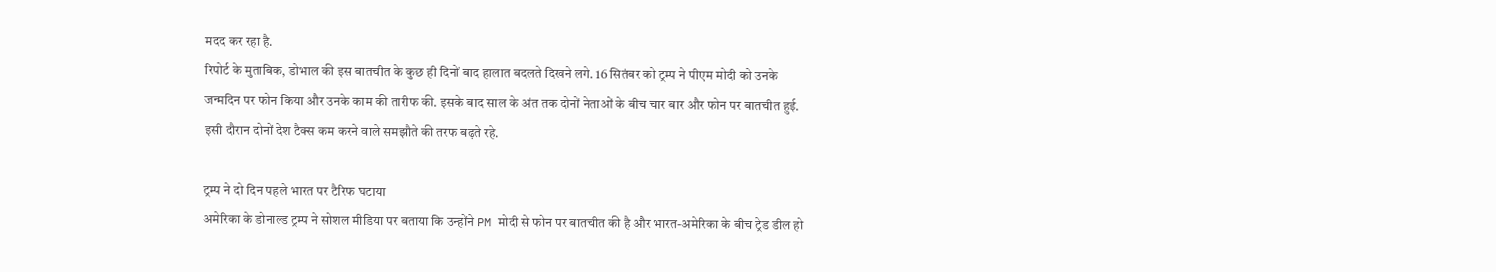मदद कर रहा है.
रिपोर्ट के मुताबिक, डोभाल की इस बातचीत के कुछ ही दिनों बाद हालात बदलते दिखने लगे. 16 सितंबर को ट्रम्प ने पीएम मोदी को उनके जन्मदिन पर फोन किया और उनके काम की तारीफ की. इसके बाद साल के अंत तक दोनों नेताओं के बीच चार बार और फोन पर बातचीत हुई. इसी दौरान दोनों देश टैक्स कम करने वाले समझौते की तरफ बढ़ते रहे.

ट्रम्प ने दो दिन पहले भारत पर टैरिफ घटाया
अमेरिका के डोनाल्ड ट्रम्प ने सोशल मीडिया पर बताया कि उन्होंने PM मोदी से फोन पर बातचीत की है और भारत-अमेरिका के बीच ट्रेड डील हो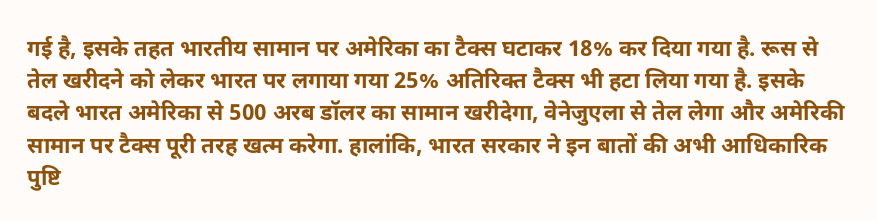गई है, इसके तहत भारतीय सामान पर अमेरिका का टैक्स घटाकर 18% कर दिया गया है. रूस से तेल खरीदने को लेकर भारत पर लगाया गया 25% अतिरिक्त टैक्स भी हटा लिया गया है. इसके बदले भारत अमेरिका से 500 अरब डॉलर का सामान खरीदेगा, वेनेजुएला से तेल लेगा और अमेरिकी सामान पर टैक्स पूरी तरह खत्म करेगा. हालांकि, भारत सरकार ने इन बातों की अभी आधिकारिक पुष्टि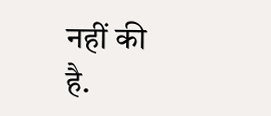नहीं की है.